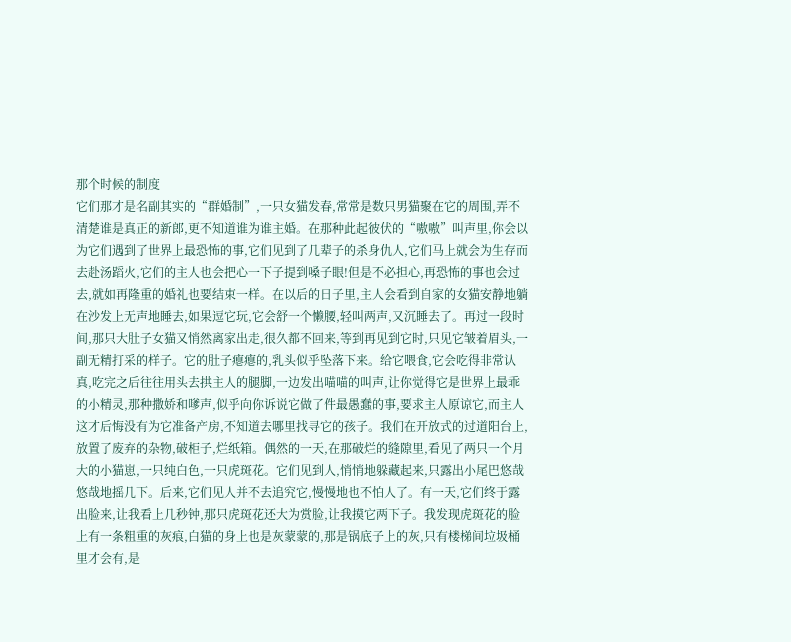那个时候的制度
它们那才是名副其实的“群婚制”,一只女猫发春,常常是数只男猫聚在它的周围,弄不清楚谁是真正的新郎,更不知道谁为谁主婚。在那种此起彼伏的“嗷嗷”叫声里,你会以为它们遇到了世界上最恐怖的事,它们见到了几辈子的杀身仇人,它们马上就会为生存而去赴汤蹈火,它们的主人也会把心一下子提到嗓子眼!但是不必担心,再恐怖的事也会过去,就如再隆重的婚礼也要结束一样。在以后的日子里,主人会看到自家的女猫安静地躺在沙发上无声地睡去,如果逗它玩,它会舒一个懒腰,轻叫两声,又沉睡去了。再过一段时间,那只大肚子女猫又悄然离家出走,很久都不回来,等到再见到它时,只见它皱着眉头,一副无精打采的样子。它的肚子瘪瘪的,乳头似乎坠落下来。给它喂食,它会吃得非常认真,吃完之后往往用头去拱主人的腿脚,一边发出喵喵的叫声,让你觉得它是世界上最乖的小精灵,那种撒娇和嗲声,似乎向你诉说它做了件最愚蠢的事,要求主人原谅它,而主人这才后悔没有为它准备产房,不知道去哪里找寻它的孩子。我们在开放式的过道阳台上,放置了废弃的杂物,破柜子,烂纸箱。偶然的一天,在那破烂的缝隙里,看见了两只一个月大的小猫崽,一只纯白色,一只虎斑花。它们见到人,悄悄地躲藏起来,只露出小尾巴悠哉悠哉地摇几下。后来,它们见人并不去追究它,慢慢地也不怕人了。有一天,它们终于露出脸来,让我看上几秒钟,那只虎斑花还大为赏脸,让我摸它两下子。我发现虎斑花的脸上有一条粗重的灰痕,白猫的身上也是灰蒙蒙的,那是锅底子上的灰,只有楼梯间垃圾桶里才会有,是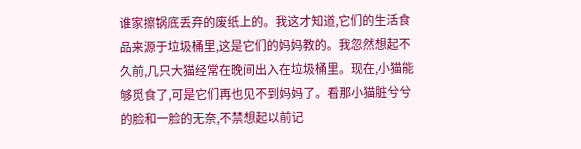谁家擦锅底丢弃的废纸上的。我这才知道,它们的生活食品来源于垃圾桶里,这是它们的妈妈教的。我忽然想起不久前,几只大猫经常在晚间出入在垃圾桶里。现在,小猫能够觅食了,可是它们再也见不到妈妈了。看那小猫脏兮兮的脸和一脸的无奈,不禁想起以前记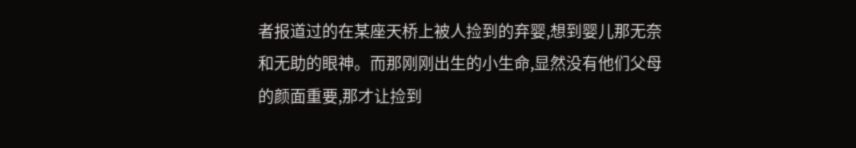者报道过的在某座天桥上被人捡到的弃婴,想到婴儿那无奈和无助的眼神。而那刚刚出生的小生命,显然没有他们父母的颜面重要,那才让捡到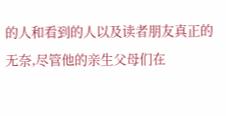的人和看到的人以及读者朋友真正的无奈,尽管他的亲生父母们在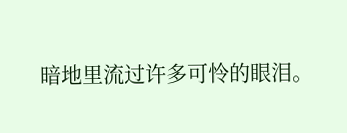暗地里流过许多可怜的眼泪。